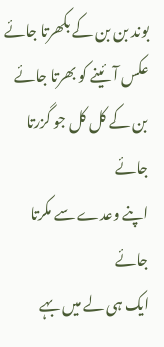بوند بن بن کے بکھرتا جائے
عکس آئینے کو بھرتا جائے
بن کے کل کل جو گزرتا جائے
اپنے وعدے سے مکرتا جائے
ایک ہی لے میں بہے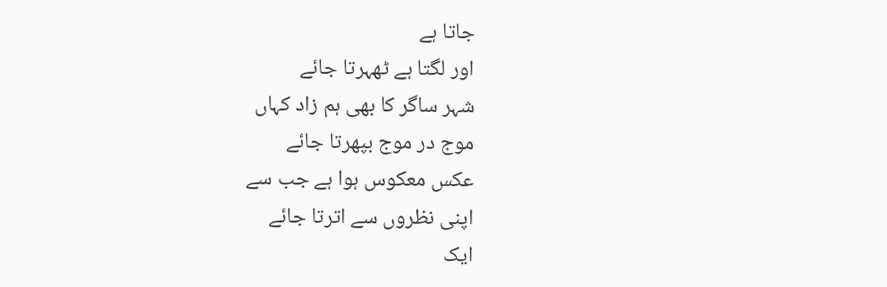جاتا ہے
اور لگتا ہے ٹھہرتا جائے
شہر ساگر کا بھی ہم زاد کہاں
موج در موج بپھرتا جائے
عکس معکوس ہوا ہے جب سے
اپنی نظروں سے اترتا جائے
ایک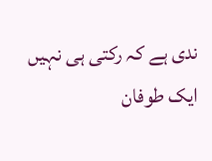ندی ہے کہ رکتی ہی نہیں
ایک طوفان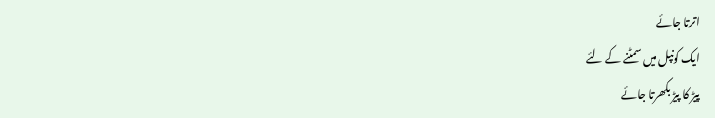اترتا جائے
ایک کونپل میں سمٹنے کے لئے
پیڑ کا پیڑ بکھرتا جائے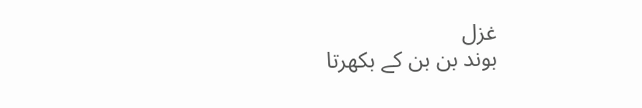غزل
بوند بن بن کے بکھرتا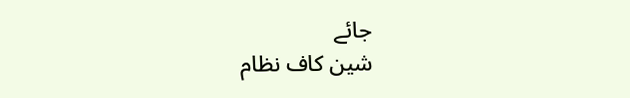جائے
شین کاف نظام